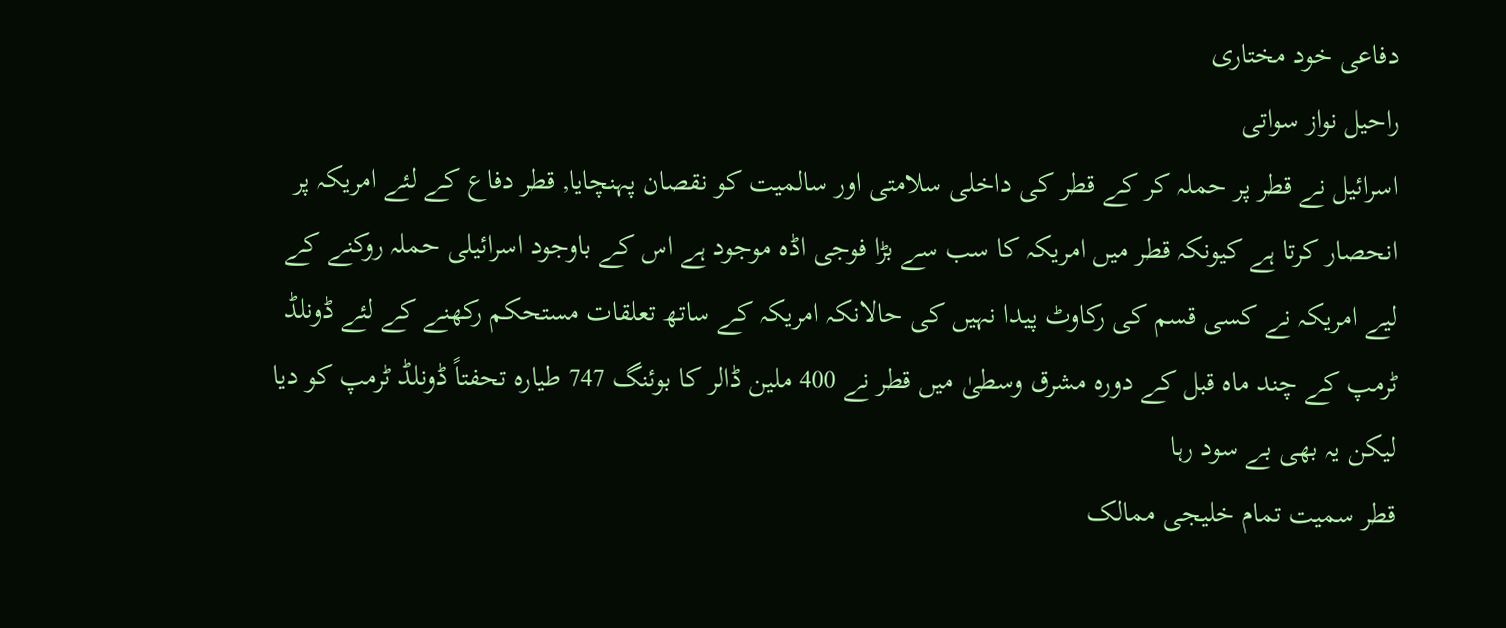دفاعی خود مختاری
راحیل نواز سواتی
اسرائیل نے قطر پر حملہ کر کے قطر کی داخلی سلامتی اور سالمیت کو نقصان پہنچایا, قطر دفاع کے لئے امریکہ پر انحصار کرتا ہے کیونکہ قطر میں امریکہ کا سب سے بڑا فوجی اڈہ موجود ہے اس کے باوجود اسرائیلی حملہ روکنے کے لیے امریکہ نے کسی قسم کی رکاوٹ پیدا نہیں کی حالانکہ امریکہ کے ساتھ تعلقات مستحکم رکھنے کے لئے ڈونلڈ ٹرمپ کے چند ماہ قبل کے دورہ مشرق وسطیٰ میں قطر نے 400 ملین ڈالر کا بوئنگ 747 طیارہ تحفتاً ڈونلڈ ٹرمپ کو دیا لیکن یہ بھی بے سود رہا
قطر سمیت تمام خلیجی ممالک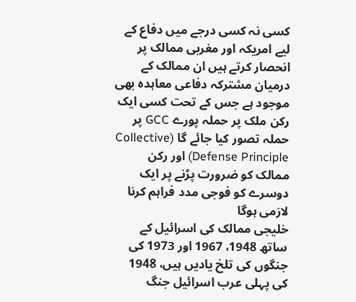کسی نہ کسی درجے میں دفاع کے لیے امریکہ اور مغربی ممالک پر انحصار کرتے ہیں ان ممالک کے درمیان مشترکہ دفاعی معاہدہ بھی موجود ہے جس کے تحت کسی ایک رکن ملک پر حملہ پورے GCC پر حملہ تصور کیا جائے گا (Collective Defense Principle) اور رکن ممالک کو ضرورت پڑنے پر ایک دوسرے کو فوجی مدد فراہم کرنا لازمی ہوگا
خلیجی ممالک کی اسرائیل کے ساتھ 1948، 1967 اور 1973 کی جنگوں کی تلخ یادیں ہیں، 1948 کی پہلی عرب اسرائیل جنگ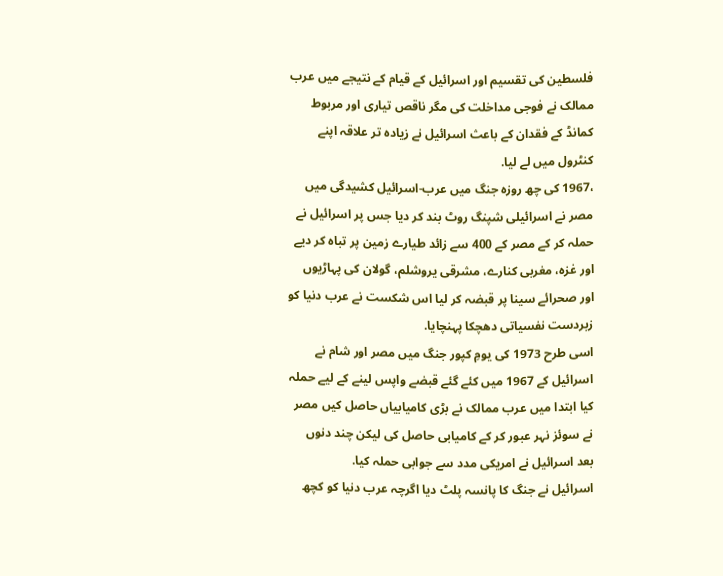فلسطین کی تقسیم اور اسرائیل کے قیام کے نتیجے میں عرب ممالک نے فوجی مداخلت کی مگر ناقص تیاری اور مربوط کمانڈ کے فقدان کے باعث اسرائیل نے زیادہ تر علاقہ اپنے کنٹرول میں لے لیا.
،1967 کی چھ روزہ جنگ میں عرب-اسرائیل کشیدگی میں مصر نے اسرائیلی شپنگ روٹ بند کر دیا جس پر اسرائیل نے حملہ کر کے مصر کے 400 سے زائد طیارے زمین پر تباہ کر دیے اور غزہ، مغربی کنارے، مشرقی یروشلم، گولان کی پہاڑیوں اور صحرائے سینا پر قبضہ کر لیا اس شکست نے عرب دنیا کو زبردست نفسیاتی دھچکا پہنچایا.
اسی طرح 1973 کی یومِ کپور جنگ میں مصر اور شام نے اسرائیل کے 1967 میں کئے گئے قبضے واپس لینے کے لیے حملہ کیا ابتدا میں عرب ممالک نے بڑی کامیابیاں حاصل کیں مصر نے سوئز نہر عبور کر کے کامیابی حاصل کی لیکن چند دنوں بعد اسرائیل نے امریکی مدد سے جوابی حملہ کیا.
اسرائیل نے جنگ کا پانسہ پلٹ دیا اگرچہ عرب دنیا کو کچھ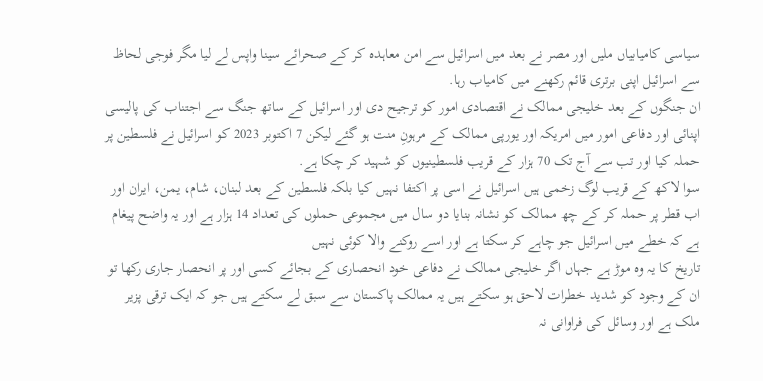سیاسی کامیابیاں ملیں اور مصر نے بعد میں اسرائیل سے امن معاہدہ کر کے صحرائے سینا واپس لے لیا مگر فوجی لحاظ سے اسرائیل اپنی برتری قائم رکھنے میں کامیاب رہا.
ان جنگوں کے بعد خلیجی ممالک نے اقتصادی امور کو ترجیح دی اور اسرائیل کے ساتھ جنگ سے اجتناب کی پالیسی اپنائی اور دفاعی امور میں امریکہ اور یورپی ممالک کے مرہونِ منت ہو گئے لیکن 7 اکتوبر 2023 کو اسرائیل نے فلسطین پر حملہ کیا اور تب سے آج تک 70 ہزار کے قریب فلسطینیوں کو شہید کر چکا ہے.
سوا لاکھ کے قریب لوگ زخمی ہیں اسرائیل نے اسی پر اکتفا نہیں کیا بلکہ فلسطین کے بعد لبنان، شام، یمن، ایران اور اب قطر پر حملہ کر کے چھ ممالک کو نشانہ بنایا دو سال میں مجموعی حملوں کی تعداد 14 ہزار ہے اور یہ واضح پیغام ہے کہ خطے میں اسرائیل جو چاہے کر سکتا ہے اور اسے روکنے والا کوئی نہیں
تاریخ کا یہ وہ موڑ ہے جہاں اگر خلیجی ممالک نے دفاعی خود انحصاری کے بجائے کسی اور پر انحصار جاری رکھا تو ان کے وجود کو شدید خطرات لاحق ہو سکتے ہیں یہ ممالک پاکستان سے سبق لے سکتے ہیں جو کہ ایک ترقی پزیر ملک ہے اور وسائل کی فراوانی نہ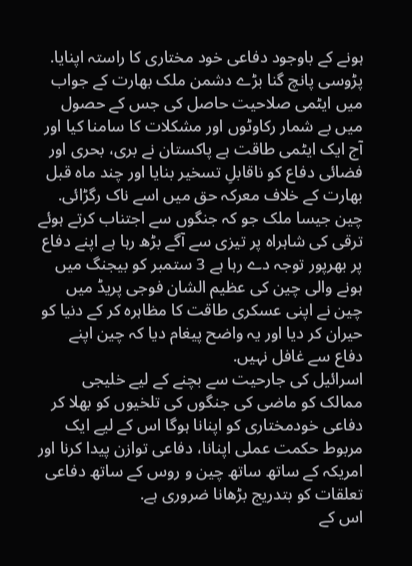ہونے کے باوجود دفاعی خود مختاری کا راستہ اپنایا.
پڑوسی پانچ گنا بڑے دشمن ملک بھارت کے جواب میں ایٹمی صلاحیت حاصل کی جس کے حصول میں بے شمار رکاوٹوں اور مشکلات کا سامنا کیا اور آج ایک ایٹمی طاقت ہے پاکستان نے بری، بحری اور فضائی دفاع کو ناقابلِ تسخیر بنایا اور چند ماہ قبل بھارت کے خلاف معرکہ حق میں اسے ناک رگڑائی.
چین جیسا ملک جو کہ جنگوں سے اجتناب کرتے ہوئے ترقی کی شاہراہ پر تیزی سے آگے بڑھ رہا ہے اپنے دفاع پر بھرپور توجہ دے رہا ہے 3 ستمبر کو بیجنگ میں ہونے والی چین کی عظیم الشان فوجی پریڈ میں چین نے اپنی عسکری طاقت کا مظاہرہ کر کے دنیا کو حیران کر دیا اور یہ واضح پیغام دیا کہ چین اپنے دفاع سے غافل نہیں.
اسرائیل کی جارحیت سے بچنے کے لیے خلیجی ممالک کو ماضی کی جنگوں کی تلخیوں کو بھلا کر دفاعی خودمختاری کو اپنانا ہوگا اس کے لیے ایک مربوط حکمت عملی اپنانا، دفاعی توازن پیدا کرنا اور امریکہ کے ساتھ ساتھ چین و روس کے ساتھ دفاعی تعلقات کو بتدریج بڑھانا ضروری ہے.
اس کے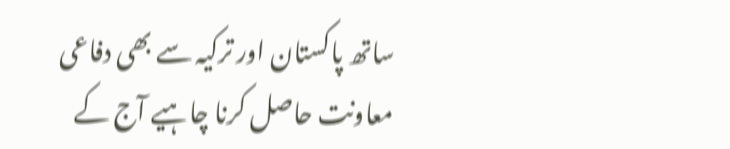ساتھ پاکستان اور ترکیہ سے بھی دفاعی معاونت حاصل کرنا چاہیے آج کے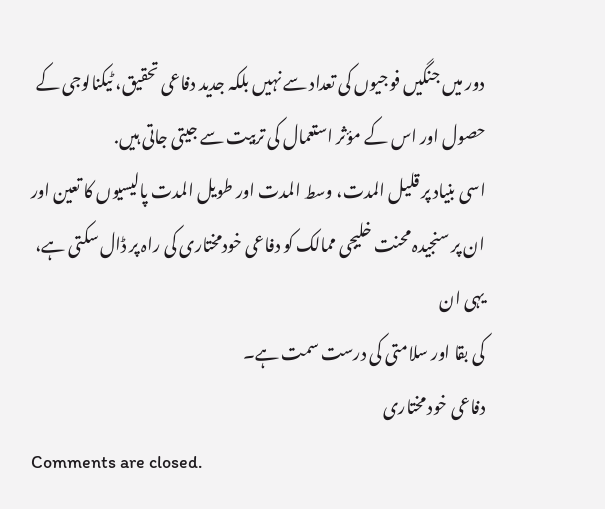دور میں جنگیں فوجیوں کی تعداد سے نہیں بلکہ جدید دفاعی تحقیق، ٹیکنالوجی کے حصول اور اس کے مؤثر استعمال کی تربیت سے جیتی جاتی ہیں.
اسی بنیاد پر قلیل المدت، وسط المدت اور طویل المدت پالیسیوں کا تعین اور ان پر سنجیدہ محنت خلیجی ممالک کو دفاعی خودمختاری کی راہ پر ڈال سکتی ہے، یہی ان
کی بقا اور سلامتی کی درست سمت ہے۔
دفاعی خود مختاری
Comments are closed.